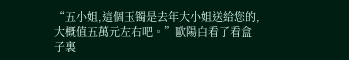“五小姐,這個玉镯是去年大小姐送給您的,大概值五萬元左右吧。”歐陽白看了看盒子裏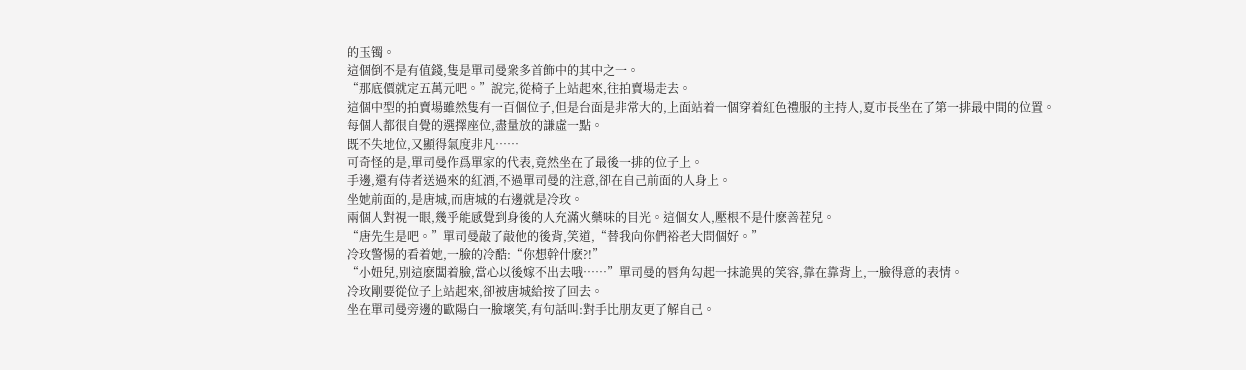的玉镯。
這個倒不是有值錢,隻是單司曼衆多首飾中的其中之一。
“那底價就定五萬元吧。”說完,從椅子上站起來,往拍賣場走去。
這個中型的拍賣場雖然隻有一百個位子,但是台面是非常大的,上面站着一個穿着紅色禮服的主持人,夏市長坐在了第一排最中間的位置。
每個人都很自覺的選擇座位,盡量放的謙虛一點。
既不失地位,又顯得氣度非凡……
可奇怪的是,單司曼作爲單家的代表,竟然坐在了最後一排的位子上。
手邊,還有侍者送過來的紅酒,不過單司曼的注意,卻在自己前面的人身上。
坐她前面的,是唐城,而唐城的右邊就是冷玫。
兩個人對視一眼,幾乎能感覺到身後的人充滿火藥味的目光。這個女人,壓根不是什麽善茬兒。
“唐先生是吧。”單司曼敲了敲他的後背,笑道,“替我向你們裕老大問個好。”
冷玫警惕的看着她,一臉的冷酷:“你想幹什麽?!”
“小妞兒,别這麽闆着臉,當心以後嫁不出去哦……”單司曼的唇角勾起一抹詭異的笑容,靠在靠背上,一臉得意的表情。
冷玫剛要從位子上站起來,卻被唐城給按了回去。
坐在單司曼旁邊的歐陽白一臉壞笑,有句話叫:對手比朋友更了解自己。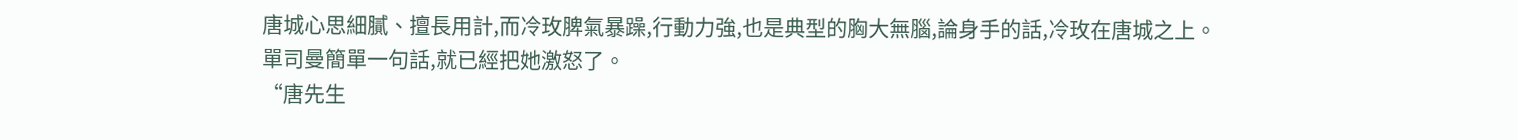唐城心思細膩、擅長用計,而冷玫脾氣暴躁,行動力強,也是典型的胸大無腦,論身手的話,冷玫在唐城之上。
單司曼簡單一句話,就已經把她激怒了。
“唐先生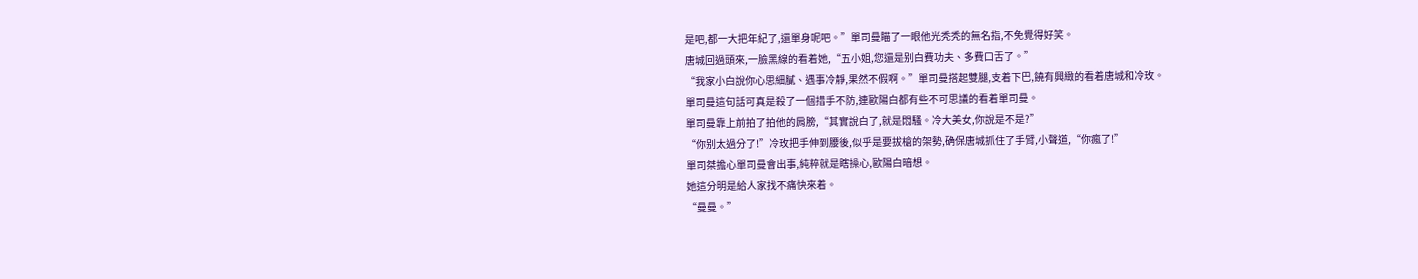是吧,都一大把年紀了,還單身呢吧。”單司曼瞄了一眼他光秃秃的無名指,不免覺得好笑。
唐城回過頭來,一臉黑線的看着她,“五小姐,您還是别白費功夫、多費口舌了。”
“我家小白說你心思細膩、遇事冷靜,果然不假啊。”單司曼搭起雙腿,支着下巴,饒有興緻的看着唐城和冷玫。
單司曼這句話可真是殺了一個措手不防,連歐陽白都有些不可思議的看着單司曼。
單司曼靠上前拍了拍他的肩膀,“其實說白了,就是悶騷。冷大美女,你說是不是?”
“你别太過分了!”冷玫把手伸到腰後,似乎是要拔槍的架勢,确保唐城抓住了手臂,小聲道,“你瘋了!”
單司桀擔心單司曼會出事,純粹就是瞎操心,歐陽白暗想。
她這分明是給人家找不痛快來着。
“曼曼。”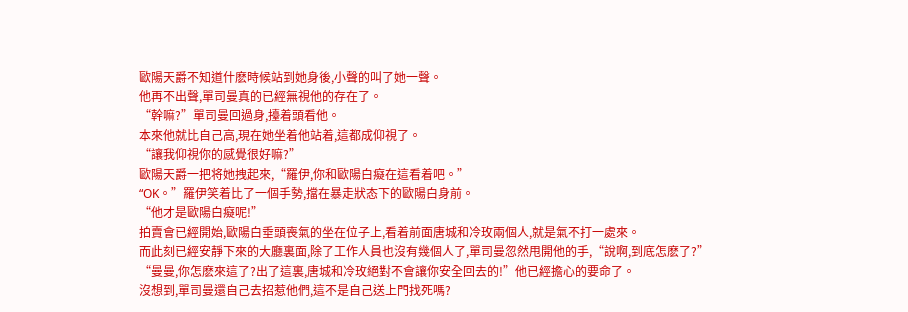歐陽天爵不知道什麽時候站到她身後,小聲的叫了她一聲。
他再不出聲,單司曼真的已經無視他的存在了。
“幹嘛?”單司曼回過身,擡着頭看他。
本來他就比自己高,現在她坐着他站着,這都成仰視了。
“讓我仰視你的感覺很好嘛?”
歐陽天爵一把将她拽起來,“羅伊,你和歐陽白癡在這看着吧。”
“OK。”羅伊笑着比了一個手勢,擋在暴走狀态下的歐陽白身前。
“他才是歐陽白癡呢!”
拍賣會已經開始,歐陽白垂頭喪氣的坐在位子上,看着前面唐城和冷玫兩個人,就是氣不打一處來。
而此刻已經安靜下來的大廳裏面,除了工作人員也沒有幾個人了,單司曼忽然甩開他的手,“說啊,到底怎麽了?”
“曼曼,你怎麽來這了?出了這裏,唐城和冷玫絕對不會讓你安全回去的!”他已經擔心的要命了。
沒想到,單司曼還自己去招惹他們,這不是自己送上門找死嗎?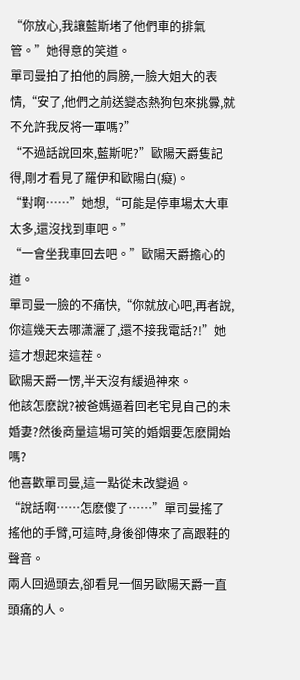“你放心,我讓藍斯堵了他們車的排氣管。”她得意的笑道。
單司曼拍了拍他的肩膀,一臉大姐大的表情,“安了,他們之前送變态熱狗包來挑釁,就不允許我反将一軍嗎?”
“不過話說回來,藍斯呢?”歐陽天爵隻記得,剛才看見了羅伊和歐陽白(癡)。
“對啊……”她想,“可能是停車場太大車太多,還沒找到車吧。”
“一會坐我車回去吧。”歐陽天爵擔心的道。
單司曼一臉的不痛快,“你就放心吧,再者說,你這幾天去哪潇灑了,還不接我電話?!”她這才想起來這茬。
歐陽天爵一愣,半天沒有緩過神來。
他該怎麽說?被爸媽逼着回老宅見自己的未婚妻?然後商量這場可笑的婚姻要怎麽開始嗎?
他喜歡單司曼,這一點從未改變過。
“說話啊……怎麽傻了……”單司曼搖了搖他的手臂,可這時,身後卻傳來了高跟鞋的聲音。
兩人回過頭去,卻看見一個另歐陽天爵一直頭痛的人。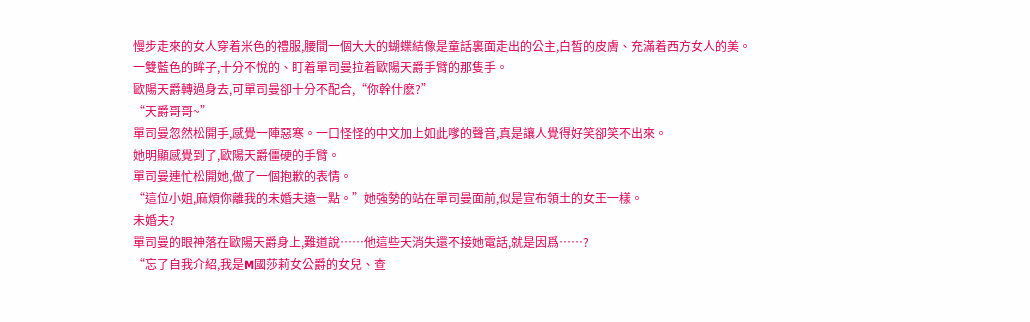慢步走來的女人穿着米色的禮服,腰間一個大大的蝴蝶結像是童話裏面走出的公主,白皙的皮膚、充滿着西方女人的美。
一雙藍色的眸子,十分不悅的、盯着單司曼拉着歐陽天爵手臂的那隻手。
歐陽天爵轉過身去,可單司曼卻十分不配合,“你幹什麽?”
“天爵哥哥~”
單司曼忽然松開手,感覺一陣惡寒。一口怪怪的中文加上如此嗲的聲音,真是讓人覺得好笑卻笑不出來。
她明顯感覺到了,歐陽天爵僵硬的手臂。
單司曼連忙松開她,做了一個抱歉的表情。
“這位小姐,麻煩你離我的未婚夫遠一點。”她強勢的站在單司曼面前,似是宣布領土的女王一樣。
未婚夫?
單司曼的眼神落在歐陽天爵身上,難道說……他這些天消失還不接她電話,就是因爲……?
“忘了自我介紹,我是M國莎莉女公爵的女兒、查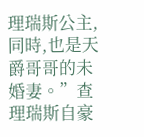理瑞斯公主,同時,也是天爵哥哥的未婚妻。”查理瑞斯自豪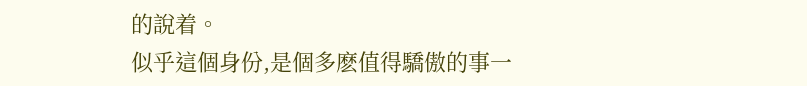的說着。
似乎這個身份,是個多麽值得驕傲的事一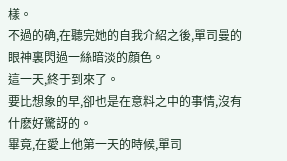樣。
不過的确,在聽完她的自我介紹之後,單司曼的眼神裏閃過一絲暗淡的顔色。
這一天,終于到來了。
要比想象的早,卻也是在意料之中的事情,沒有什麽好驚訝的。
畢竟,在愛上他第一天的時候,單司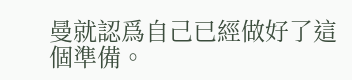曼就認爲自己已經做好了這個準備。